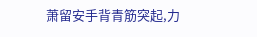萧留安手背青筋突起,力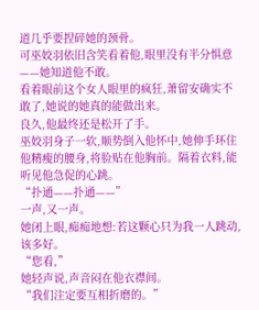道几乎要捏碎她的颈骨。
可巫姣羽依旧含笑看着他,眼里没有半分惧意——她知道他不敢。
看着眼前这个女人眼里的疯狂,萧留安确实不敢了,她说的她真的能做出来。
良久,他最终还是松开了手。
巫姣羽身子一软,顺势倒入他怀中,她伸手环住他精瘦的腰身,将脸贴在他胸前。隔着衣料,能听见他急促的心跳。
“扑通——扑通——”
一声,又一声。
她闭上眼,痴痴地想:若这颗心只为我一人跳动,该多好。
“您看,”
她轻声说,声音闷在他衣襟间。
“我们注定要互相折磨的。”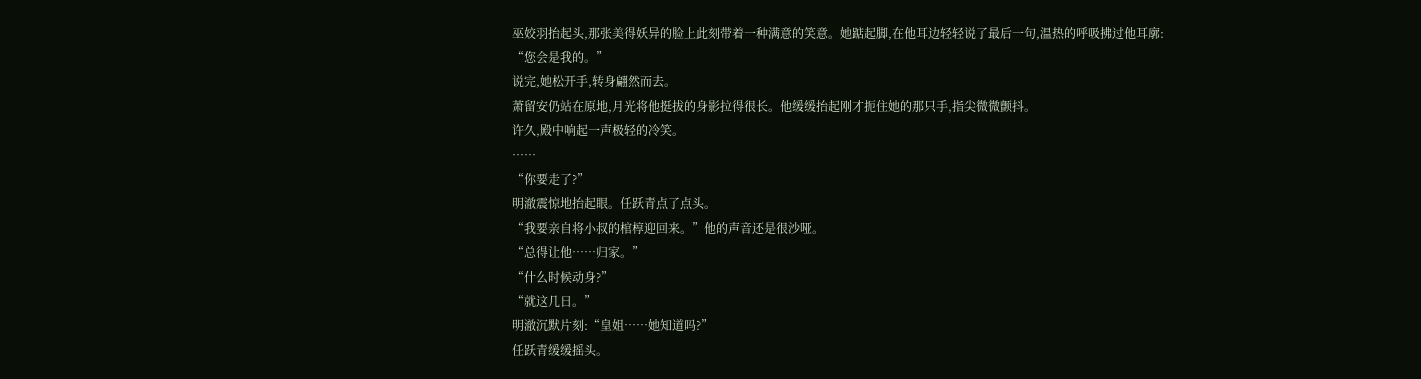巫姣羽抬起头,那张美得妖异的脸上此刻带着一种满意的笑意。她踮起脚,在他耳边轻轻说了最后一句,温热的呼吸拂过他耳廓:
“您会是我的。”
说完,她松开手,转身翩然而去。
萧留安仍站在原地,月光将他挺拔的身影拉得很长。他缓缓抬起刚才扼住她的那只手,指尖微微颤抖。
许久,殿中响起一声极轻的冷笑。
……
“你要走了?”
明澈震惊地抬起眼。任跃青点了点头。
“我要亲自将小叔的棺椁迎回来。”他的声音还是很沙哑。
“总得让他……归家。”
“什么时候动身?”
“就这几日。”
明澈沉默片刻:“皇姐……她知道吗?”
任跃青缓缓摇头。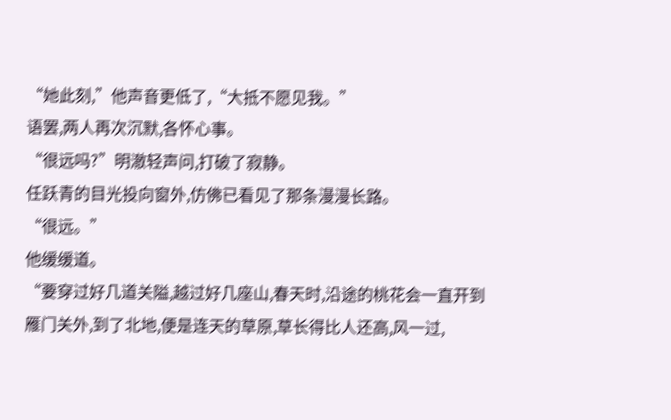“她此刻,”他声音更低了,“大抵不愿见我。”
语罢,两人再次沉默,各怀心事。
“很远吗?”明澈轻声问,打破了寂静。
任跃青的目光投向窗外,仿佛已看见了那条漫漫长路。
“很远。”
他缓缓道。
“要穿过好几道关隘,越过好几座山,春天时,沿途的桃花会一直开到雁门关外,到了北地,便是连天的草原,草长得比人还高,风一过,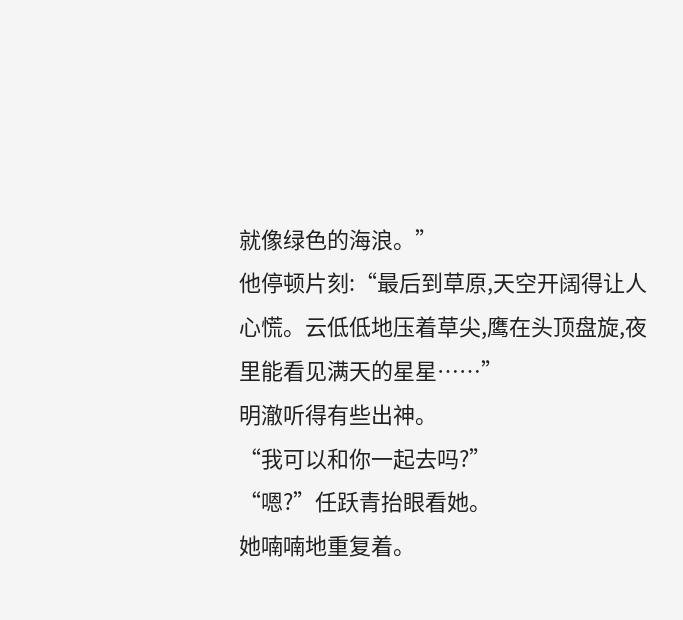就像绿色的海浪。”
他停顿片刻:“最后到草原,天空开阔得让人心慌。云低低地压着草尖,鹰在头顶盘旋,夜里能看见满天的星星……”
明澈听得有些出神。
“我可以和你一起去吗?”
“嗯?”任跃青抬眼看她。
她喃喃地重复着。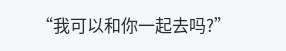“我可以和你一起去吗?”